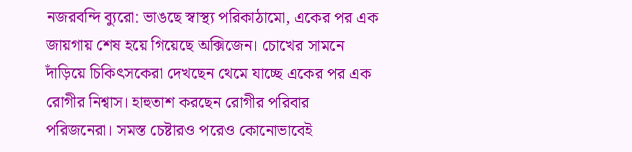নজরবন্দি ব্যুরো: ভাঙছে স্বাস্থ্য পরিকাঠামো, একের পর এক জায়গায় শেষ হয়ে গিয়েছে অক্সিজেন। চোখের সামনে দাঁড়িয়ে চিকিৎসকেরা দেখছেন থেমে যাচ্ছে একের পর এক রোগীর নিশ্বাস। হাহুতাশ করছেন রোগীর পরিবার পরিজনেরা। সমস্ত চেষ্টারও পরেও কোনোভাবেই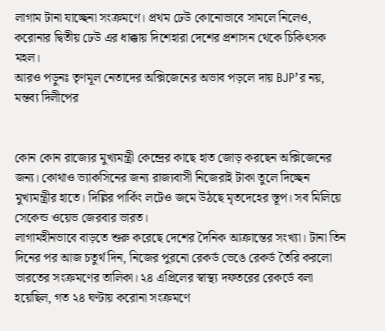লাগাম টানা যাচ্ছেনা সংক্রমণে। প্রথম ঢেউ কোনোভাবে সামলে নিলেও, করোনার দ্বিতীয় ঢেউ এর ধাক্কায় দিশেহারা দেশের প্রশাসন থেকে চিকিৎসক মহল।
আরও পড়ুনঃ তৃণমূল নেতাদের অক্সিজেনের অভাব পড়লে দায় BJP’র নয়, মন্তব্য দিলীপের


কোন কোন রাজ্যের মুখ্যমন্ত্রী কেন্দ্রের কাছে হাত জোড় করছেন অক্সিজেনের জন্য। কোথাও ভ্যাকসিনের জন্য রাজ্যবাসী নিজেরাই টাকা তুলে দিচ্ছেন মুখ্যমন্ত্রীর হাতে। দিল্লির পার্কিং লটেও জমে উঠছে মৃতদেহের স্তূপ। সব মিলিয়ে সেকেন্ড ওয়েভ জেরবার ভারত।
লাগামহীনভাবে বাড়তে শুরু করেছে দেশের দৈনিক আক্রান্তের সংখ্যা। টানা তিন দিনের পর আজ চতুর্থ দিন, নিজের পুরনো রেকর্ড ভেঙে রেকর্ড তৈরি করলো ভারতের সংক্রমণের তালিকা। ২৪ এপ্রিলের স্বাস্থ্য দফতরের রেকর্ডে বলা হয়েছিল, গত ২৪ ঘণ্টায় করোনা সংক্রমণে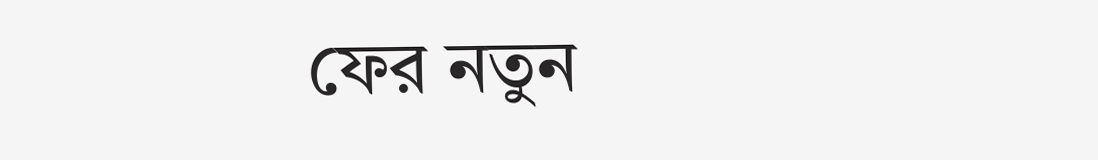ফের নতুন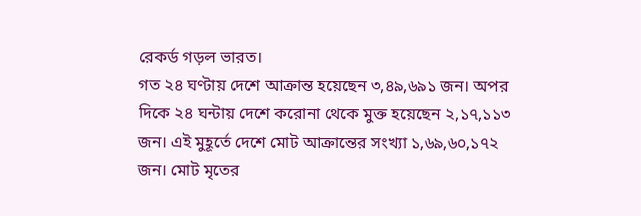রেকর্ড গড়ল ভারত।
গত ২৪ ঘণ্টায় দেশে আক্রান্ত হয়েছেন ৩,৪৯,৬৯১ জন। অপর দিকে ২৪ ঘন্টায় দেশে করোনা থেকে মুক্ত হয়েছেন ২,১৭,১১৩ জন। এই মুহূর্তে দেশে মোট আক্রান্তের সংখ্যা ১,৬৯,৬০,১৭২ জন। মোট মৃতের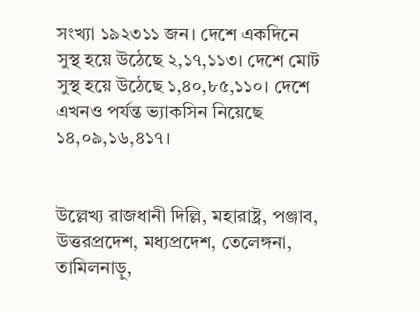সংখ্যা ১৯২৩১১ জন। দেশে একদিনে সুস্থ হয়ে উঠেছে ২,১৭,১১৩। দেশে মোট সুস্থ হয়ে উঠেছে ১,৪০,৮৫,১১০। দেশে এখনও পর্যন্ত ভ্যাকসিন নিয়েছে ১৪,০৯,১৬,৪১৭।


উল্লেখ্য রাজধানী দিল্লি, মহারাষ্ট্র, পঞ্জাব, উত্তরপ্রদেশ, মধ্যপ্রদেশ, তেলেঙ্গনা, তামিলনাড়ু,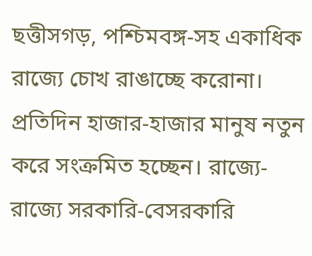ছত্তীসগড়, পশ্চিমবঙ্গ-সহ একাধিক রাজ্যে চোখ রাঙাচ্ছে করোনা। প্রতিদিন হাজার-হাজার মানুষ নতুন করে সংক্রমিত হচ্ছেন। রাজ্যে-রাজ্যে সরকারি-বেসরকারি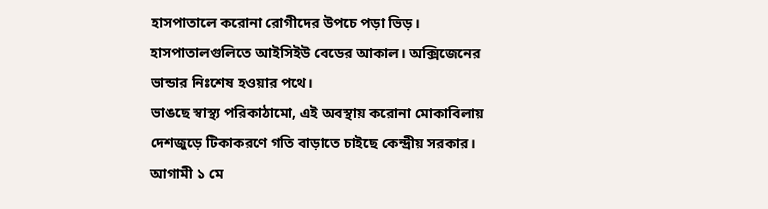হাসপাতালে করোনা রোগীদের উপচে পড়া ভিড়। হাসপাতালগুলিতে আইসিইউ বেডের আকাল। অক্সিজেনের ভান্ডার নিঃশেষ হওয়ার পথে।
ভাঙছে স্বাস্থ্য পরিকাঠামো, এই অবস্থায় করোনা মোকাবিলায় দেশজুড়ে টিকাকরণে গতি বাড়াতে চাইছে কেন্দ্রীয় সরকার। আগামী ১ মে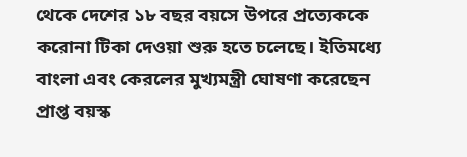থেকে দেশের ১৮ বছর বয়সে উপরে প্রত্যেককে করোনা টিকা দেওয়া শুরু হতে চলেছে। ইতিমধ্যে বাংলা এবং কেরলের মুখ্যমন্ত্রী ঘোষণা করেছেন প্রাপ্ত বয়স্ক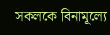সকলকে বিনামূল্যে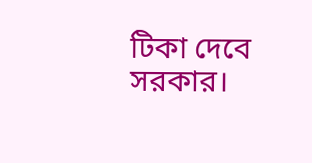টিকা দেবে সরকার।